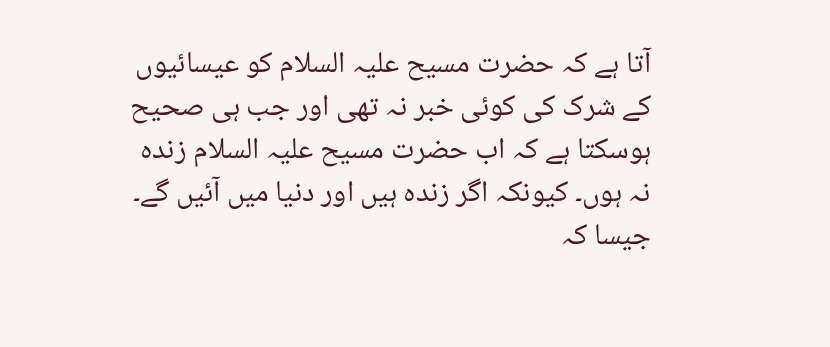آتا ہے کہ حضرت مسیح علیہ السلام کو عیسائیوں کے شرک کی کوئی خبر نہ تھی اور جب ہی صحیح ہوسکتا ہے کہ اب حضرت مسیح علیہ السلام زندہ نہ ہوں۔ کیونکہ اگر زندہ ہیں اور دنیا میں آئیں گے۔ جیسا کہ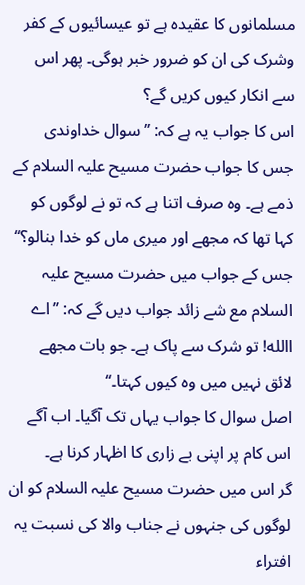مسلمانوں کا عقیدہ ہے تو عیسائیوں کے کفر وشرک کی ان کو ضرور خبر ہوگی۔ پھر اس سے انکار کیوں کریں گے؟
اس کا جواب یہ ہے کہ: ’’سوال خداوندی جس کا جواب حضرت مسیح علیہ السلام کے ذمے ہے۔ وہ صرف اتنا ہے کہ تو نے لوگوں کو کہا تھا کہ مجھے اور میری ماں کو خدا بنالو؟‘‘
جس کے جواب میں حضرت مسیح علیہ السلام مع شے زائد جواب دیں گے کہ: ’’اے االله! تو شرک سے پاک ہے۔ جو بات مجھے لائق نہیں میں وہ کیوں کہتا۔‘‘
اصل سوال کا جواب یہاں تک آگیا۔ اب آگے اس کام پر اپنی بے زاری کا اظہار کرنا ہے۔
گر اس میں حضرت مسیح علیہ السلام کو ان لوگوں کی جنہوں نے جناب والا کی نسبت یہ افتراء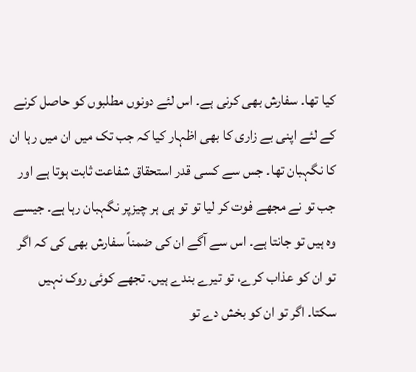کیا تھا۔ سفارش بھی کرنی ہے۔ اس لئے دونوں مطلبوں کو حاصل کرنے کے لئے اپنی بے زاری کا بھی اظہار کیا کہ جب تک میں ان میں رہا ان کا نگہبان تھا۔ جس سے کسی قدر استحقاق شفاعت ثابت ہوتا ہے اور جب تو نے مجھے فوت کر لیا تو تو ہی ہر چیزپر نگہبان رہا ہے۔ جیسے وہ ہیں تو جانتا ہے۔ اس سے آگے ان کی ضمناً سفارش بھی کی کہ اگر تو ان کو عذاب کرے، تو تیرے بندے ہیں۔ تجھے کوئی روک نہیں سکتا۔ اگر تو ان کو بخش دے تو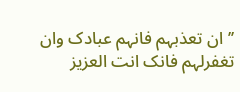’’ان تعذبہم فانہم عبادک وان تغفرلہم فانک انت العزیز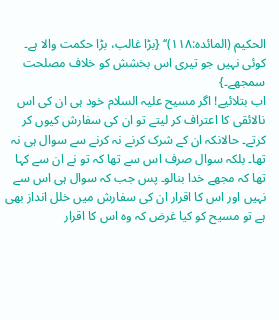الحکیم (المائدہ:۱۱۸)‘‘ {بڑا غالب، بڑا حکمت والا ہے۔ کوئی نہیں جو تیری اس بخشش کو خلاف مصلحت سمجھے۔}
اب بتلائیے! اگر مسیح علیہ السلام خود ہی ان کی اس نالائقی کا اعتراف کر لیتے تو ان کی سفارش کیوں کر کرتے۔ حالانکہ ان کے شرک کرنے نہ کرنے سے سوال ہی نہ تھا۔ بلکہ سوال صرف اس سے تھا کہ تو نے ان سے کہا تھا کہ مجھے خدا بنالو۔ پس جب کہ سوال ہی اس سے نہیں اور اس کا اقرار ان کی سفارش میں خلل انداز بھی ہے تو مسیح کو کیا غرض کہ وہ اس کا اقرار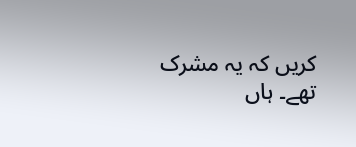کریں کہ یہ مشرک تھے۔ ہاں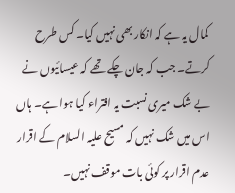کمال یہ ہے کہ انکار بھی نہیں کیا۔ کس طرح کرتے۔ جب کہ جان چکے تھے کہ عیسائیوں نے بے شک میری نسبت یہ افتراء کیا ہوا ہے۔ ہاں اس میں شک نہیں کہ مسیح علیہ السلام کے اقرار عدم اقرار پر کوئی بات موقف نہیں۔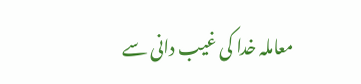معاملہ خدا کی غیب دانی سے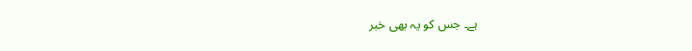ہے۔ جس کو یہ بھی خبر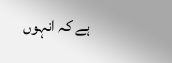ہے کہ انہوں